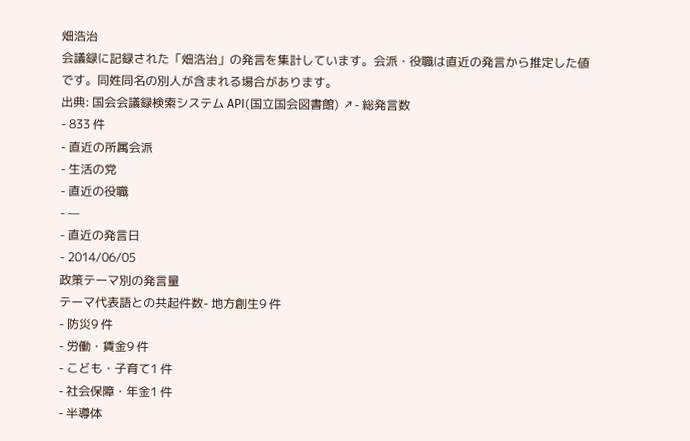畑浩治
会議録に記録された「畑浩治」の発言を集計しています。会派・役職は直近の発言から推定した値です。同姓同名の別人が含まれる場合があります。
出典: 国会会議録検索システム API(国立国会図書館) ↗- 総発言数
- 833 件
- 直近の所属会派
- 生活の党
- 直近の役職
- —
- 直近の発言日
- 2014/06/05
政策テーマ別の発言量
テーマ代表語との共起件数- 地方創生9 件
- 防災9 件
- 労働・賃金9 件
- こども・子育て1 件
- 社会保障・年金1 件
- 半導体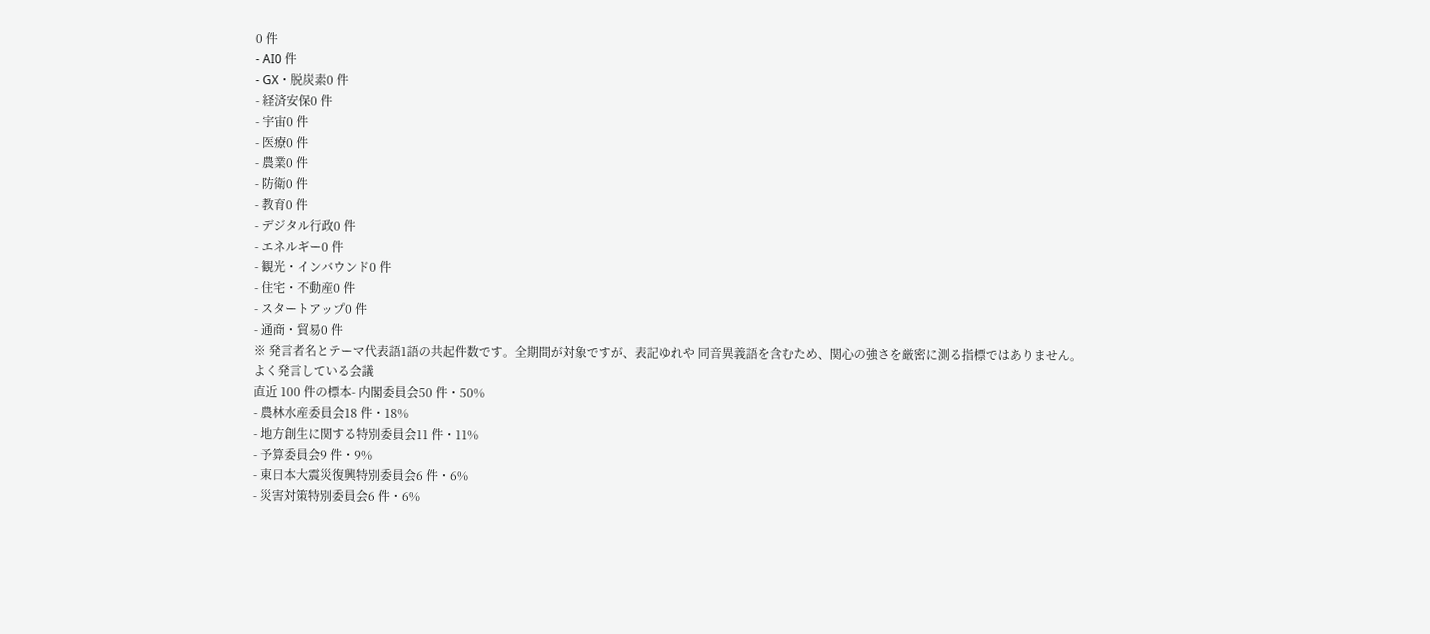0 件
- AI0 件
- GX・脱炭素0 件
- 経済安保0 件
- 宇宙0 件
- 医療0 件
- 農業0 件
- 防衛0 件
- 教育0 件
- デジタル行政0 件
- エネルギー0 件
- 観光・インバウンド0 件
- 住宅・不動産0 件
- スタートアップ0 件
- 通商・貿易0 件
※ 発言者名とテーマ代表語1語の共起件数です。全期間が対象ですが、表記ゆれや 同音異義語を含むため、関心の強さを厳密に測る指標ではありません。
よく発言している会議
直近 100 件の標本- 内閣委員会50 件・50%
- 農林水産委員会18 件・18%
- 地方創生に関する特別委員会11 件・11%
- 予算委員会9 件・9%
- 東日本大震災復興特別委員会6 件・6%
- 災害対策特別委員会6 件・6%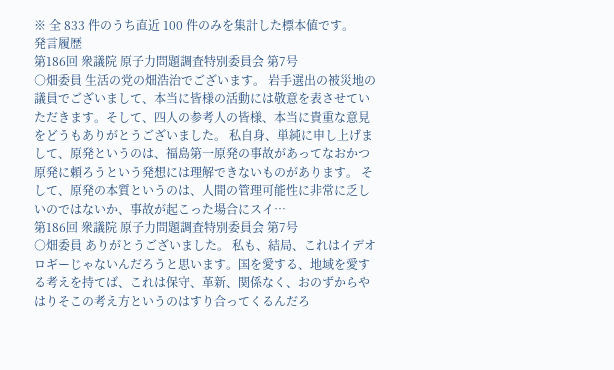※ 全 833 件のうち直近 100 件のみを集計した標本値です。
発言履歴
第186回 衆議院 原子力問題調査特別委員会 第7号
○畑委員 生活の党の畑浩治でございます。 岩手選出の被災地の議員でございまして、本当に皆様の活動には敬意を表させていただきます。そして、四人の参考人の皆様、本当に貴重な意見をどうもありがとうございました。 私自身、単純に申し上げまして、原発というのは、福島第一原発の事故があってなおかつ原発に頼ろうという発想には理解できないものがあります。 そして、原発の本質というのは、人間の管理可能性に非常に乏しいのではないか、事故が起こった場合にスイ…
第186回 衆議院 原子力問題調査特別委員会 第7号
○畑委員 ありがとうございました。 私も、結局、これはイデオロギーじゃないんだろうと思います。国を愛する、地域を愛する考えを持てば、これは保守、革新、関係なく、おのずからやはりそこの考え方というのはすり合ってくるんだろ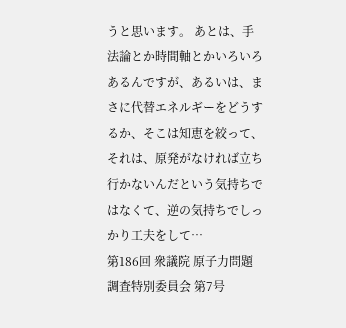うと思います。 あとは、手法論とか時間軸とかいろいろあるんですが、あるいは、まさに代替エネルギーをどうするか、そこは知恵を絞って、それは、原発がなければ立ち行かないんだという気持ちではなくて、逆の気持ちでしっかり工夫をして…
第186回 衆議院 原子力問題調査特別委員会 第7号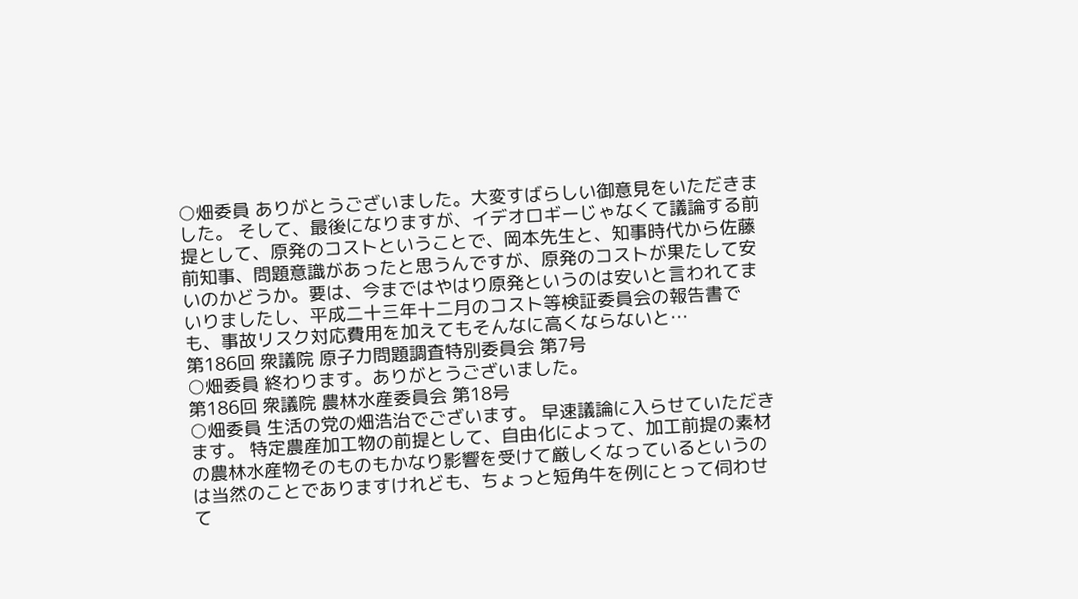○畑委員 ありがとうございました。大変すばらしい御意見をいただきました。 そして、最後になりますが、イデオロギーじゃなくて議論する前提として、原発のコストということで、岡本先生と、知事時代から佐藤前知事、問題意識があったと思うんですが、原発のコストが果たして安いのかどうか。要は、今まではやはり原発というのは安いと言われてまいりましたし、平成二十三年十二月のコスト等検証委員会の報告書でも、事故リスク対応費用を加えてもそんなに高くならないと…
第186回 衆議院 原子力問題調査特別委員会 第7号
○畑委員 終わります。ありがとうございました。
第186回 衆議院 農林水産委員会 第18号
○畑委員 生活の党の畑浩治でございます。 早速議論に入らせていただきます。 特定農産加工物の前提として、自由化によって、加工前提の素材の農林水産物そのものもかなり影響を受けて厳しくなっているというのは当然のことでありますけれども、ちょっと短角牛を例にとって伺わせて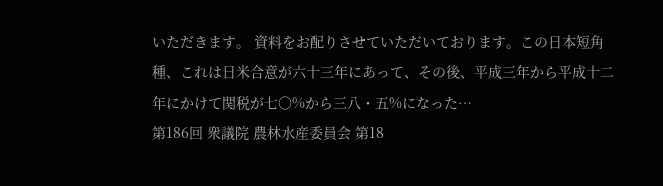いただきます。 資料をお配りさせていただいております。この日本短角種、これは日米合意が六十三年にあって、その後、平成三年から平成十二年にかけて関税が七〇%から三八・五%になった…
第186回 衆議院 農林水産委員会 第18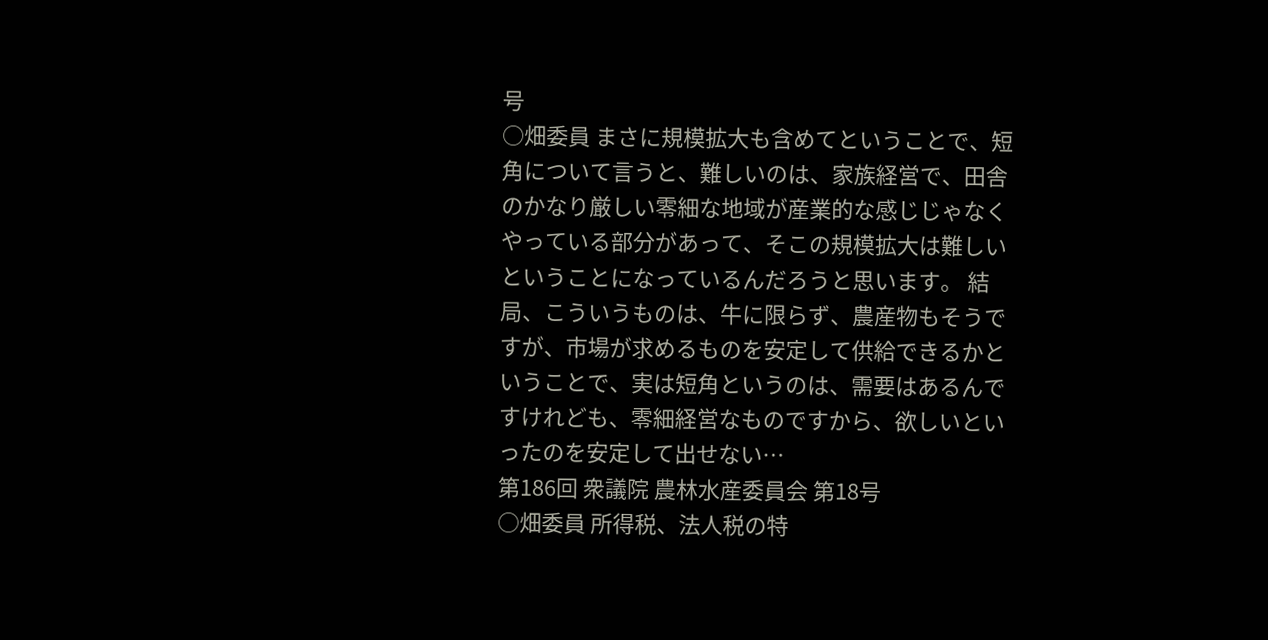号
○畑委員 まさに規模拡大も含めてということで、短角について言うと、難しいのは、家族経営で、田舎のかなり厳しい零細な地域が産業的な感じじゃなくやっている部分があって、そこの規模拡大は難しいということになっているんだろうと思います。 結局、こういうものは、牛に限らず、農産物もそうですが、市場が求めるものを安定して供給できるかということで、実は短角というのは、需要はあるんですけれども、零細経営なものですから、欲しいといったのを安定して出せない…
第186回 衆議院 農林水産委員会 第18号
○畑委員 所得税、法人税の特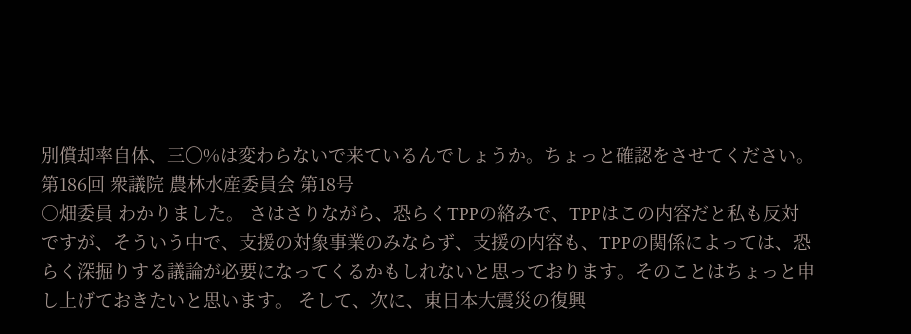別償却率自体、三〇%は変わらないで来ているんでしょうか。ちょっと確認をさせてください。
第186回 衆議院 農林水産委員会 第18号
○畑委員 わかりました。 さはさりながら、恐らくTPPの絡みで、TPPはこの内容だと私も反対ですが、そういう中で、支援の対象事業のみならず、支援の内容も、TPPの関係によっては、恐らく深掘りする議論が必要になってくるかもしれないと思っております。そのことはちょっと申し上げておきたいと思います。 そして、次に、東日本大震災の復興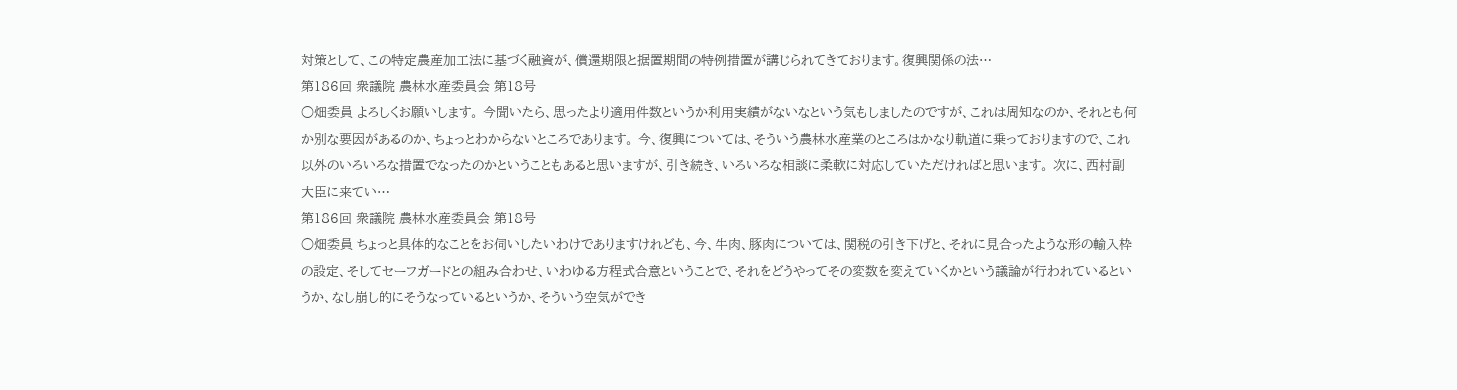対策として、この特定農産加工法に基づく融資が、償還期限と据置期間の特例措置が講じられてきております。復興関係の法…
第186回 衆議院 農林水産委員会 第18号
○畑委員 よろしくお願いします。 今聞いたら、思ったより適用件数というか利用実績がないなという気もしましたのですが、これは周知なのか、それとも何か別な要因があるのか、ちょっとわからないところであります。 今、復興については、そういう農林水産業のところはかなり軌道に乗っておりますので、これ以外のいろいろな措置でなったのかということもあると思いますが、引き続き、いろいろな相談に柔軟に対応していただければと思います。 次に、西村副大臣に来てい…
第186回 衆議院 農林水産委員会 第18号
○畑委員 ちょっと具体的なことをお伺いしたいわけでありますけれども、今、牛肉、豚肉については、関税の引き下げと、それに見合ったような形の輸入枠の設定、そしてセーフガードとの組み合わせ、いわゆる方程式合意ということで、それをどうやってその変数を変えていくかという議論が行われているというか、なし崩し的にそうなっているというか、そういう空気ができ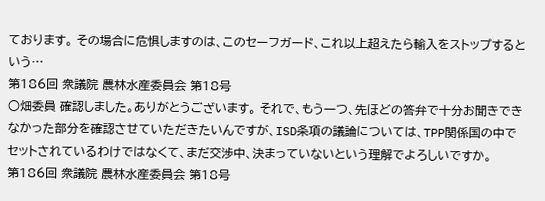ております。 その場合に危惧しますのは、このセーフガード、これ以上超えたら輸入をストップするという…
第186回 衆議院 農林水産委員会 第18号
○畑委員 確認しました。ありがとうございます。 それで、もう一つ、先ほどの答弁で十分お聞きできなかった部分を確認させていただきたいんですが、ISD条項の議論については、TPP関係国の中でセットされているわけではなくて、まだ交渉中、決まっていないという理解でよろしいですか。
第186回 衆議院 農林水産委員会 第18号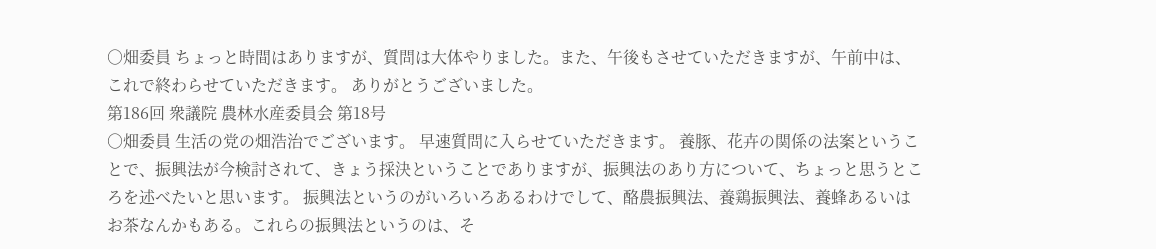○畑委員 ちょっと時間はありますが、質問は大体やりました。また、午後もさせていただきますが、午前中は、これで終わらせていただきます。 ありがとうございました。
第186回 衆議院 農林水産委員会 第18号
○畑委員 生活の党の畑浩治でございます。 早速質問に入らせていただきます。 養豚、花卉の関係の法案ということで、振興法が今検討されて、きょう採決ということでありますが、振興法のあり方について、ちょっと思うところを述べたいと思います。 振興法というのがいろいろあるわけでして、酪農振興法、養鶏振興法、養蜂あるいはお茶なんかもある。これらの振興法というのは、そ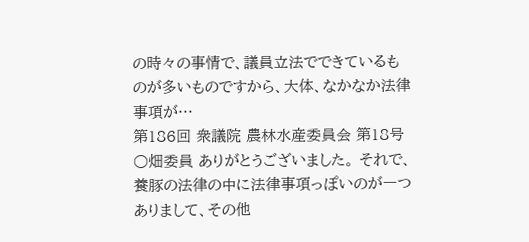の時々の事情で、議員立法でできているものが多いものですから、大体、なかなか法律事項が…
第186回 衆議院 農林水産委員会 第18号
○畑委員 ありがとうございました。 それで、養豚の法律の中に法律事項っぽいのが一つありまして、その他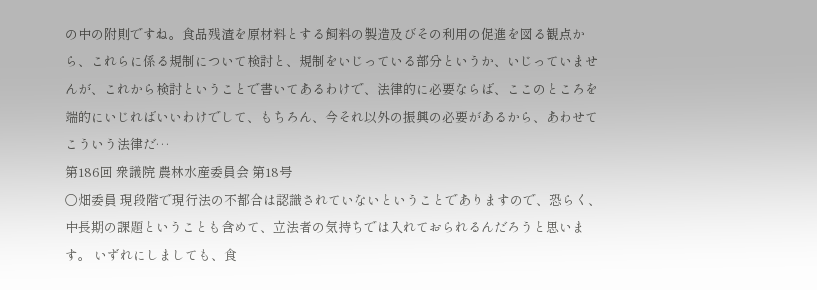の中の附則ですね。食品残渣を原材料とする飼料の製造及びその利用の促進を図る観点から、これらに係る規制について検討と、規制をいじっている部分というか、いじっていませんが、これから検討ということで書いてあるわけで、法律的に必要ならば、ここのところを端的にいじればいいわけでして、もちろん、今それ以外の振興の必要があるから、あわせてこういう法律だ…
第186回 衆議院 農林水産委員会 第18号
○畑委員 現段階で現行法の不都合は認識されていないということでありますので、恐らく、中長期の課題ということも含めて、立法者の気持ちでは入れておられるんだろうと思います。 いずれにしましても、食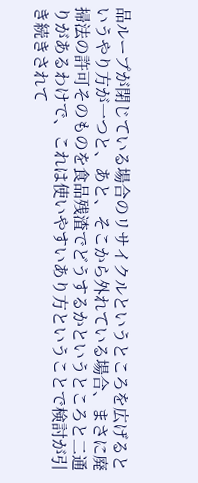品ループが閉じている場合のリサイクルというところを広げるというやり方が一つと、あと、そこから外れている場合、まさに廃掃法の許可そのものを食品残渣でどうするかというところと二通りがあるわけで、これは使いやすいあり方ということで検討が引き続きされて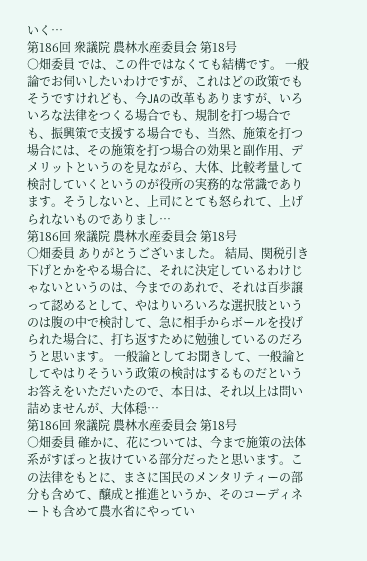いく…
第186回 衆議院 農林水産委員会 第18号
○畑委員 では、この件ではなくても結構です。 一般論でお伺いしたいわけですが、これはどの政策でもそうですけれども、今JAの改革もありますが、いろいろな法律をつくる場合でも、規制を打つ場合でも、振興策で支援する場合でも、当然、施策を打つ場合には、その施策を打つ場合の効果と副作用、デメリットというのを見ながら、大体、比較考量して検討していくというのが役所の実務的な常識であります。そうしないと、上司にとても怒られて、上げられないものでありまし…
第186回 衆議院 農林水産委員会 第18号
○畑委員 ありがとうございました。 結局、関税引き下げとかをやる場合に、それに決定しているわけじゃないというのは、今までのあれで、それは百歩譲って認めるとして、やはりいろいろな選択肢というのは腹の中で検討して、急に相手からボールを投げられた場合に、打ち返すために勉強しているのだろうと思います。 一般論としてお聞きして、一般論としてやはりそういう政策の検討はするものだというお答えをいただいたので、本日は、それ以上は問い詰めませんが、大体穏…
第186回 衆議院 農林水産委員会 第18号
○畑委員 確かに、花については、今まで施策の法体系がすぽっと抜けている部分だったと思います。この法律をもとに、まさに国民のメンタリティーの部分も含めて、醸成と推進というか、そのコーディネートも含めて農水省にやってい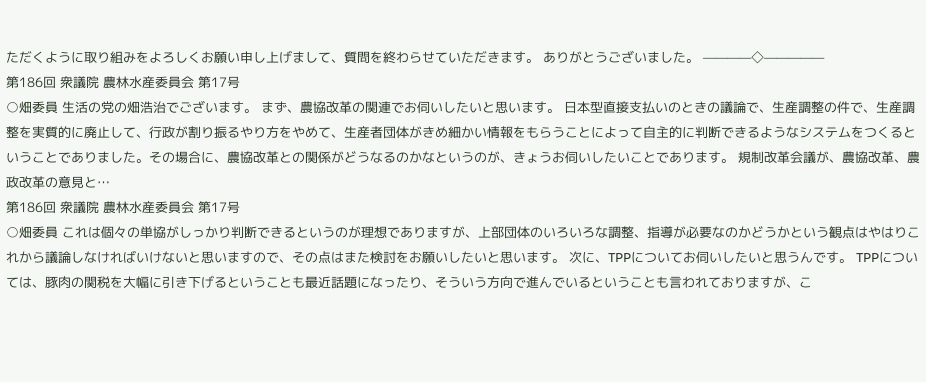ただくように取り組みをよろしくお願い申し上げまして、質問を終わらせていただきます。 ありがとうございました。 ————◇—————
第186回 衆議院 農林水産委員会 第17号
○畑委員 生活の党の畑浩治でございます。 まず、農協改革の関連でお伺いしたいと思います。 日本型直接支払いのときの議論で、生産調整の件で、生産調整を実質的に廃止して、行政が割り振るやり方をやめて、生産者団体がきめ細かい情報をもらうことによって自主的に判断できるようなシステムをつくるということでありました。その場合に、農協改革との関係がどうなるのかなというのが、きょうお伺いしたいことであります。 規制改革会議が、農協改革、農政改革の意見と…
第186回 衆議院 農林水産委員会 第17号
○畑委員 これは個々の単協がしっかり判断できるというのが理想でありますが、上部団体のいろいろな調整、指導が必要なのかどうかという観点はやはりこれから議論しなければいけないと思いますので、その点はまた検討をお願いしたいと思います。 次に、TPPについてお伺いしたいと思うんです。 TPPについては、豚肉の関税を大幅に引き下げるということも最近話題になったり、そういう方向で進んでいるということも言われておりますが、こ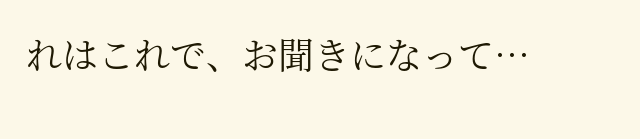れはこれで、お聞きになって…